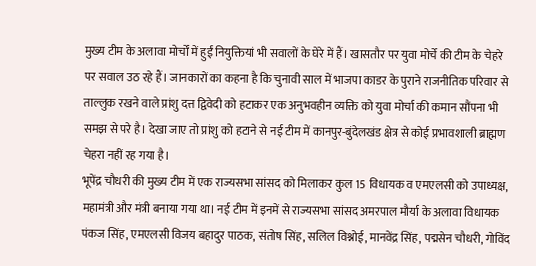मुख्य टीम के अलावा मोर्चों में हुईं नियुक्तियां भी सवालों के घेरे में हैं। खासतौर पर युवा मोर्चे की टीम के चेहरे पर सवाल उठ रहे हैं। जानकारों का कहना है कि चुनावी साल में भाजपा काडर के पुराने राजनीतिक परिवार से ताल्लुक रखने वाले प्रांशु दत्त द्विवेदी को हटाकर एक अनुभवहीन व्यक्ति को युवा मोर्चा की कमान सौंपना भी समझ से परे है। देखा जाए तो प्रांशु को हटाने से नई टीम में कानपुर-बुंदेलखंड क्षेत्र से कोई प्रभावशाली ब्राह्मण चेहरा नहीं रह गया है।
भूपेंद्र चौधरी की मुख्य टीम में एक राज्यसभा सांसद को मिलाकर कुल 15 विधायक व एमएलसी को उपाध्यक्ष, महामंत्री और मंत्री बनाया गया था। नई टीम में इनमें से राज्यसभा सांसद अमरपाल मौर्या के अलावा विधायक पंकज सिंह, एमएलसी विजय बहादुर पाठक, संतोष सिंह, सलिल विश्नोई, मानवेंद्र सिंह, पद्मसेन चौधरी, गोविंद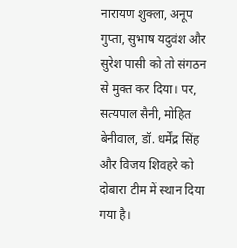नारायण शुक्ला, अनूप गुप्ता, सुभाष यदुवंश और सुरेश पासी को तो संगठन से मुक्त कर दिया। पर, सत्यपाल सैनी, मोहित बेनीवाल, डॉ. धर्मेंद्र सिंह और विजय शिवहरे को दोबारा टीम में स्थान दिया गया है।